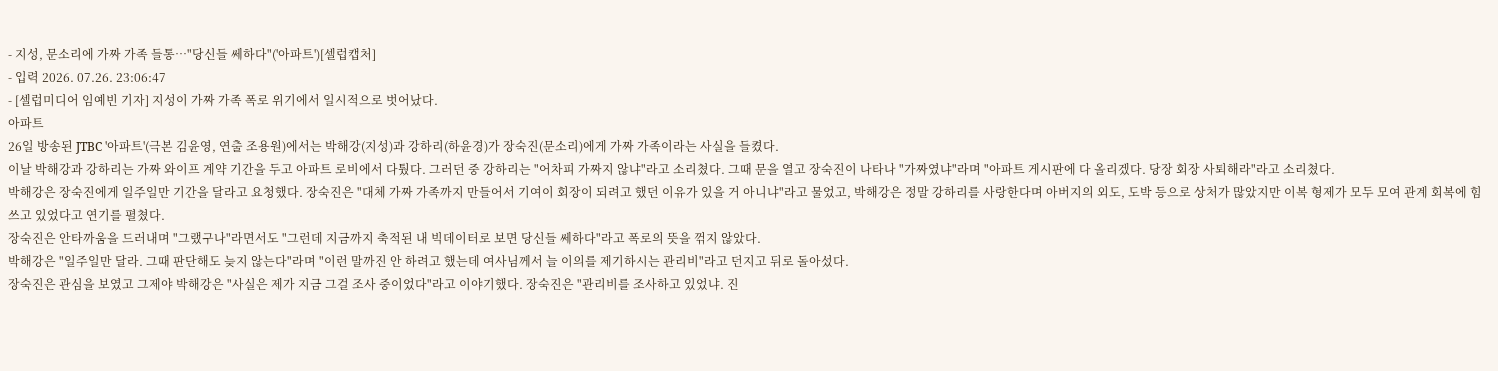- 지성, 문소리에 가짜 가족 들통…"당신들 쎄하다"('아파트')[셀럽캡처]
- 입력 2026. 07.26. 23:06:47
- [셀럽미디어 임예빈 기자] 지성이 가짜 가족 폭로 위기에서 일시적으로 벗어났다.
아파트
26일 방송된 JTBC '아파트'(극본 김윤영, 연출 조용원)에서는 박해강(지성)과 강하리(하윤경)가 장숙진(문소리)에게 가짜 가족이라는 사실을 들켰다.
이날 박해강과 강하리는 가짜 와이프 계약 기간을 두고 아파트 로비에서 다퉜다. 그러던 중 강하리는 "어차피 가짜지 않냐"라고 소리쳤다. 그때 문을 열고 장숙진이 나타나 "가짜였냐"라며 "아파트 게시판에 다 올리겠다. 당장 회장 사퇴해라"라고 소리쳤다.
박해강은 장숙진에게 일주일만 기간을 달라고 요청했다. 장숙진은 "대체 가짜 가족까지 만들어서 기여이 회장이 되려고 했던 이유가 있을 거 아니냐"라고 물었고, 박해강은 정말 강하리를 사랑한다며 아버지의 외도, 도박 등으로 상처가 많았지만 이복 형제가 모두 모여 관계 회복에 힘쓰고 있었다고 연기를 펼쳤다.
장숙진은 안타까움을 드러내며 "그랬구나"라면서도 "그런데 지금까지 축적된 내 빅데이터로 보면 당신들 쎄하다"라고 폭로의 뜻을 꺾지 않았다.
박해강은 "일주일만 달라. 그때 판단해도 늦지 않는다"라며 "이런 말까진 안 하려고 했는데 여사님께서 늘 이의를 제기하시는 관리비"라고 던지고 뒤로 돌아섰다.
장숙진은 관심을 보였고 그제야 박해강은 "사실은 제가 지금 그걸 조사 중이었다"라고 이야기했다. 장숙진은 "관리비를 조사하고 있었냐. 진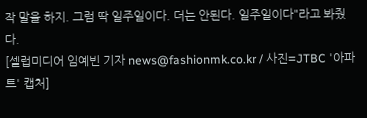작 말을 하지. 그럼 딱 일주일이다. 더는 안된다. 일주일이다"라고 봐줬다.
[셀럽미디어 임예빈 기자 news@fashionmk.co.kr / 사진=JTBC '아파트' 캡처]